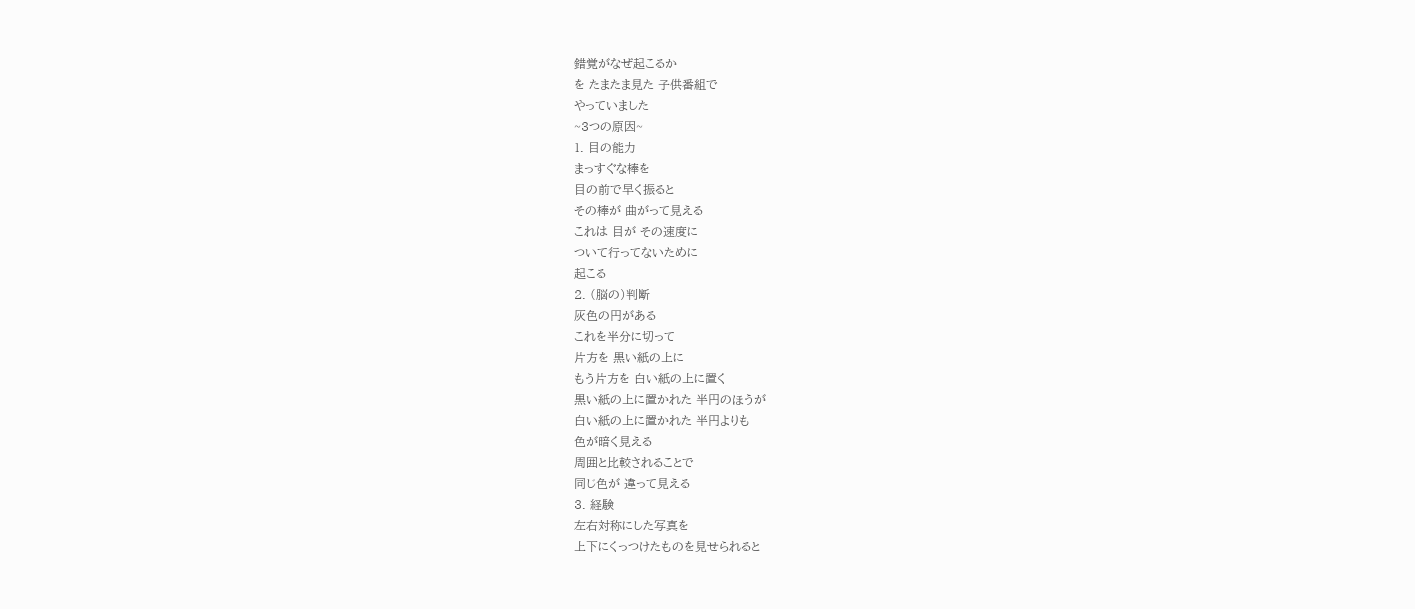錯覚がなぜ起こるか
を たまたま見た 子供番組で
やっていました
~3つの原因~
1. 目の能力
まっすぐな棒を
目の前で早く振ると
その棒が 曲がって見える
これは 目が その速度に
ついて行ってないために
起こる
2. (脳の)判断
灰色の円がある
これを半分に切って
片方を 黒い紙の上に
もう片方を 白い紙の上に置く
黒い紙の上に置かれた 半円のほうが
白い紙の上に置かれた 半円よりも
色が暗く見える
周囲と比較されることで
同じ色が 違って見える
3. 経験
左右対称にした写真を
上下にくっつけたものを見せられると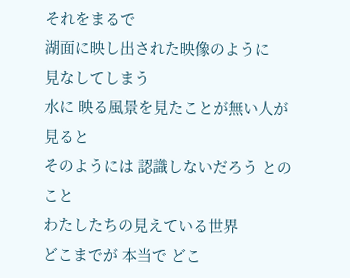それをまるで
湖面に映し出された映像のように
見なしてしまう
水に 映る風景を見たことが無い人が見ると
そのようには 認識しないだろう とのこと
わたしたちの見えている世界
どこまでが 本当で どこ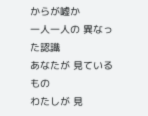からが嘘か
一人一人の 異なった認識
あなたが 見ているもの
わたしが 見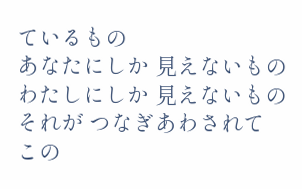ているもの
あなたにしか 見えないもの
わたしにしか 見えないもの
それが つなぎあわされて
この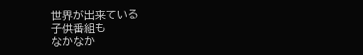世界が出来ている
子供番組も
なかなか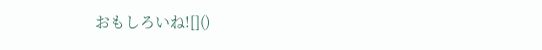おもしろいね![]()